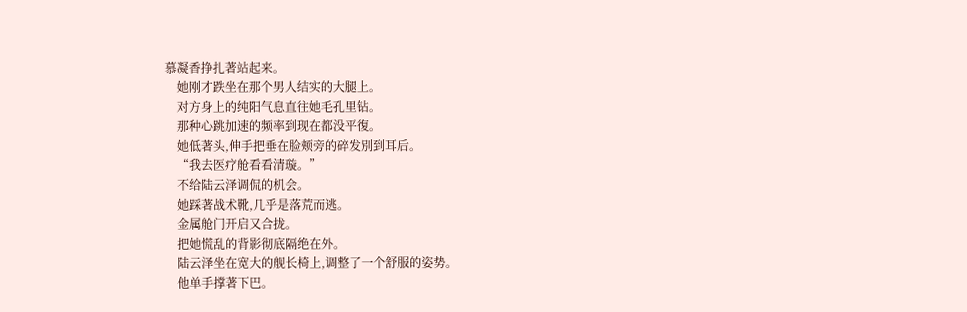慕凝香挣扎著站起来。
    她刚才跌坐在那个男人结实的大腿上。
    对方身上的纯阳气息直往她毛孔里钻。
    那种心跳加速的频率到现在都没平復。
    她低著头,伸手把垂在脸颊旁的碎发別到耳后。
    “我去医疗舱看看清璇。”
    不给陆云泽调侃的机会。
    她踩著战术靴,几乎是落荒而逃。
    金属舱门开启又合拢。
    把她慌乱的背影彻底隔绝在外。
    陆云泽坐在宽大的舰长椅上,调整了一个舒服的姿势。
    他单手撑著下巴。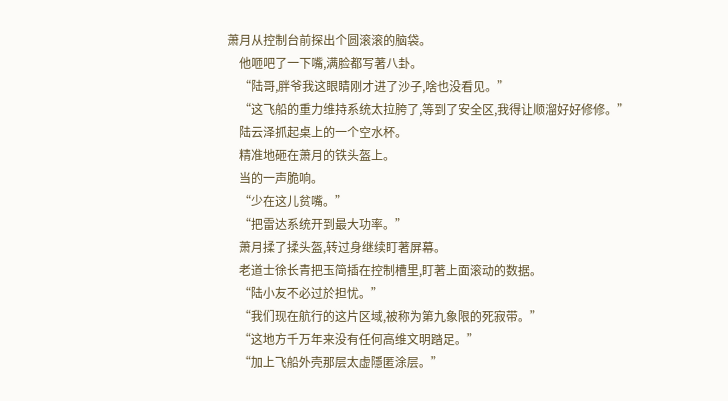萧月从控制台前探出个圆滚滚的脑袋。
    他咂吧了一下嘴,满脸都写著八卦。
    “陆哥,胖爷我这眼睛刚才进了沙子,啥也没看见。”
    “这飞船的重力维持系统太拉胯了,等到了安全区,我得让顺溜好好修修。”
    陆云泽抓起桌上的一个空水杯。
    精准地砸在萧月的铁头盔上。
    当的一声脆响。
    “少在这儿贫嘴。”
    “把雷达系统开到最大功率。”
    萧月揉了揉头盔,转过身继续盯著屏幕。
    老道士徐长青把玉简插在控制槽里,盯著上面滚动的数据。
    “陆小友不必过於担忧。”
    “我们现在航行的这片区域,被称为第九象限的死寂带。”
    “这地方千万年来没有任何高维文明踏足。”
    “加上飞船外壳那层太虚隱匿涂层。”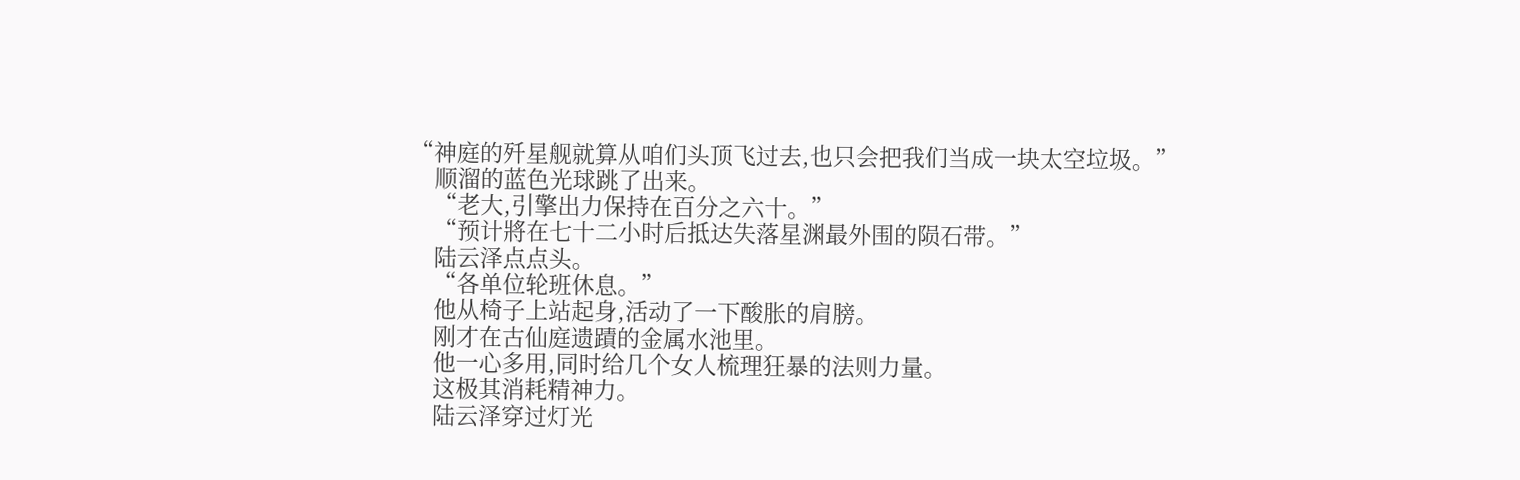“神庭的歼星舰就算从咱们头顶飞过去,也只会把我们当成一块太空垃圾。”
    顺溜的蓝色光球跳了出来。
    “老大,引擎出力保持在百分之六十。”
    “预计將在七十二小时后抵达失落星渊最外围的陨石带。”
    陆云泽点点头。
    “各单位轮班休息。”
    他从椅子上站起身,活动了一下酸胀的肩膀。
    刚才在古仙庭遗蹟的金属水池里。
    他一心多用,同时给几个女人梳理狂暴的法则力量。
    这极其消耗精神力。
    陆云泽穿过灯光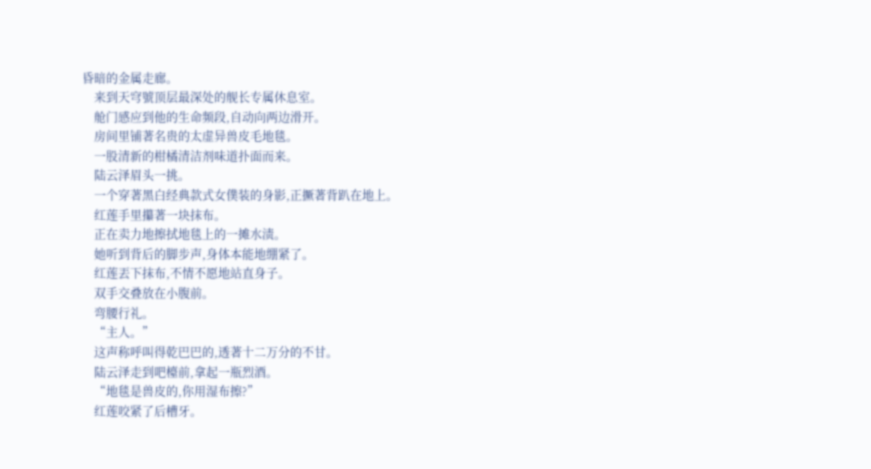昏暗的金属走廊。
    来到天穹號顶层最深处的舰长专属休息室。
    舱门感应到他的生命频段,自动向两边滑开。
    房间里铺著名贵的太虚异兽皮毛地毯。
    一股清新的柑橘清洁剂味道扑面而来。
    陆云泽眉头一挑。
    一个穿著黑白经典款式女僕装的身影,正撅著背趴在地上。
    红莲手里攥著一块抹布。
    正在卖力地擦拭地毯上的一摊水渍。
    她听到背后的脚步声,身体本能地绷紧了。
    红莲丟下抹布,不情不愿地站直身子。
    双手交叠放在小腹前。
    弯腰行礼。
    “主人。”
    这声称呼叫得乾巴巴的,透著十二万分的不甘。
    陆云泽走到吧檯前,拿起一瓶烈酒。
    “地毯是兽皮的,你用湿布擦?”
    红莲咬紧了后槽牙。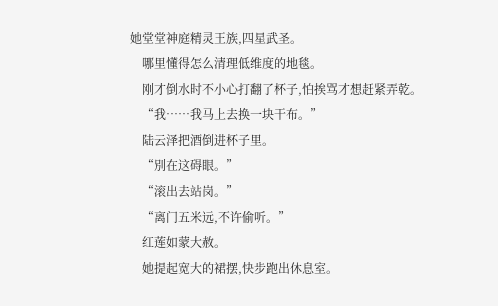她堂堂神庭精灵王族,四星武圣。
    哪里懂得怎么清理低维度的地毯。
    刚才倒水时不小心打翻了杯子,怕挨骂才想赶紧弄乾。
    “我……我马上去换一块干布。”
    陆云泽把酒倒进杯子里。
    “別在这碍眼。”
    “滚出去站岗。”
    “离门五米远,不许偷听。”
    红莲如蒙大赦。
    她提起宽大的裙摆,快步跑出休息室。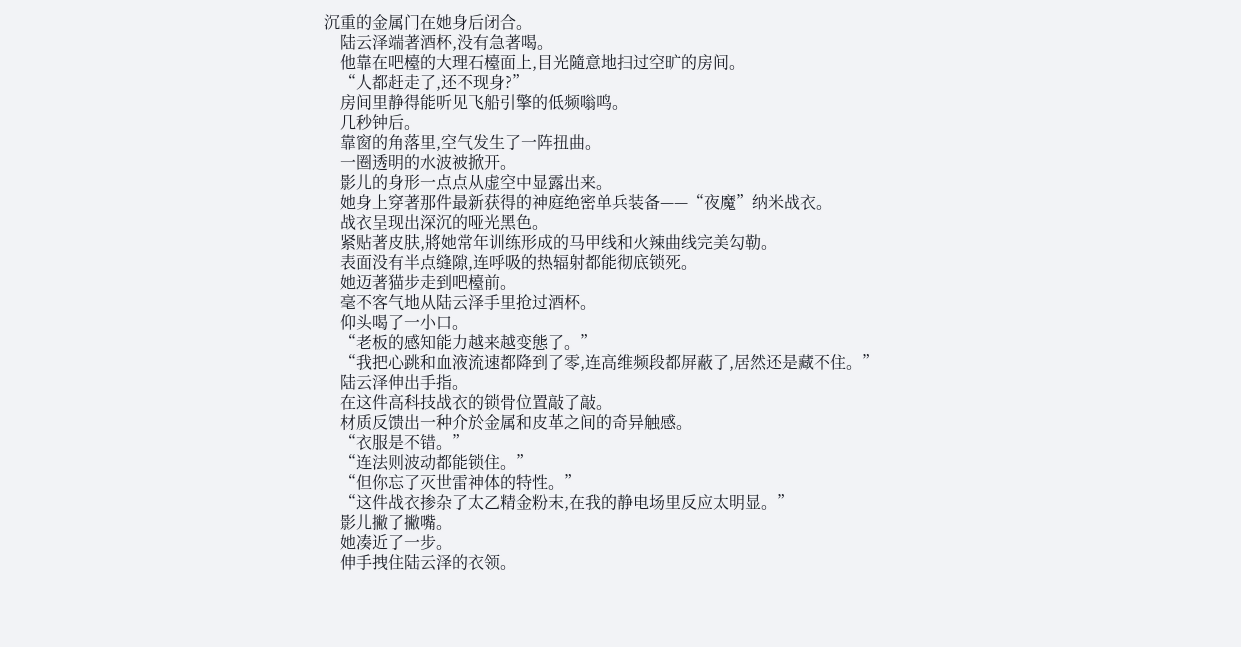沉重的金属门在她身后闭合。
    陆云泽端著酒杯,没有急著喝。
    他靠在吧檯的大理石檯面上,目光隨意地扫过空旷的房间。
    “人都赶走了,还不现身?”
    房间里静得能听见飞船引擎的低频嗡鸣。
    几秒钟后。
    靠窗的角落里,空气发生了一阵扭曲。
    一圈透明的水波被掀开。
    影儿的身形一点点从虚空中显露出来。
    她身上穿著那件最新获得的神庭绝密单兵装备——“夜魔”纳米战衣。
    战衣呈现出深沉的哑光黑色。
    紧贴著皮肤,將她常年训练形成的马甲线和火辣曲线完美勾勒。
    表面没有半点缝隙,连呼吸的热辐射都能彻底锁死。
    她迈著猫步走到吧檯前。
    毫不客气地从陆云泽手里抢过酒杯。
    仰头喝了一小口。
    “老板的感知能力越来越变態了。”
    “我把心跳和血液流速都降到了零,连高维频段都屏蔽了,居然还是藏不住。”
    陆云泽伸出手指。
    在这件高科技战衣的锁骨位置敲了敲。
    材质反馈出一种介於金属和皮革之间的奇异触感。
    “衣服是不错。”
    “连法则波动都能锁住。”
    “但你忘了灭世雷神体的特性。”
    “这件战衣掺杂了太乙精金粉末,在我的静电场里反应太明显。”
    影儿撇了撇嘴。
    她凑近了一步。
    伸手拽住陆云泽的衣领。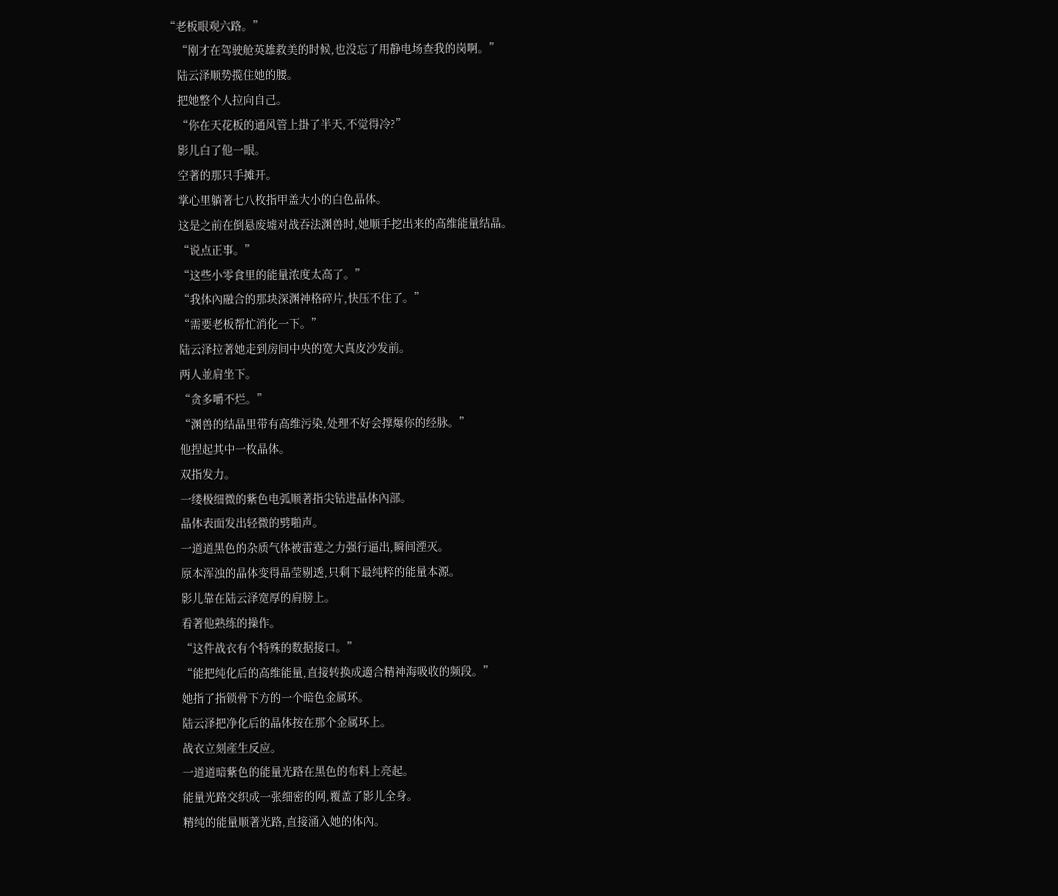“老板眼观六路。”
    “刚才在驾驶舱英雄救美的时候,也没忘了用静电场查我的岗啊。”
    陆云泽顺势揽住她的腰。
    把她整个人拉向自己。
    “你在天花板的通风管上掛了半天,不觉得冷?”
    影儿白了他一眼。
    空著的那只手摊开。
    掌心里躺著七八枚指甲盖大小的白色晶体。
    这是之前在倒悬废墟对战吞法渊兽时,她顺手挖出来的高维能量结晶。
    “说点正事。”
    “这些小零食里的能量浓度太高了。”
    “我体內融合的那块深渊神格碎片,快压不住了。”
    “需要老板帮忙消化一下。”
    陆云泽拉著她走到房间中央的宽大真皮沙发前。
    两人並肩坐下。
    “贪多嚼不烂。”
    “渊兽的结晶里带有高维污染,处理不好会撑爆你的经脉。”
    他捏起其中一枚晶体。
    双指发力。
    一缕极细微的紫色电弧顺著指尖钻进晶体內部。
    晶体表面发出轻微的劈啪声。
    一道道黑色的杂质气体被雷霆之力强行逼出,瞬间湮灭。
    原本浑浊的晶体变得晶莹剔透,只剩下最纯粹的能量本源。
    影儿靠在陆云泽宽厚的肩膀上。
    看著他熟练的操作。
    “这件战衣有个特殊的数据接口。”
    “能把纯化后的高维能量,直接转换成適合精神海吸收的频段。”
    她指了指锁骨下方的一个暗色金属环。
    陆云泽把净化后的晶体按在那个金属环上。
    战衣立刻產生反应。
    一道道暗紫色的能量光路在黑色的布料上亮起。
    能量光路交织成一张细密的网,覆盖了影儿全身。
    精纯的能量顺著光路,直接涌入她的体內。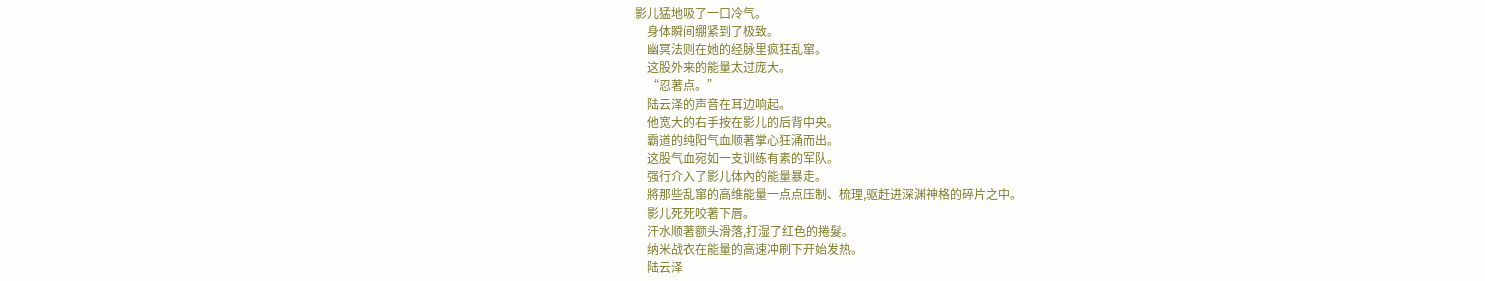影儿猛地吸了一口冷气。
    身体瞬间绷紧到了极致。
    幽冥法则在她的经脉里疯狂乱窜。
    这股外来的能量太过庞大。
    “忍著点。”
    陆云泽的声音在耳边响起。
    他宽大的右手按在影儿的后背中央。
    霸道的纯阳气血顺著掌心狂涌而出。
    这股气血宛如一支训练有素的军队。
    强行介入了影儿体內的能量暴走。
    將那些乱窜的高维能量一点点压制、梳理,驱赶进深渊神格的碎片之中。
    影儿死死咬著下唇。
    汗水顺著额头滑落,打湿了红色的捲髮。
    纳米战衣在能量的高速冲刷下开始发热。
    陆云泽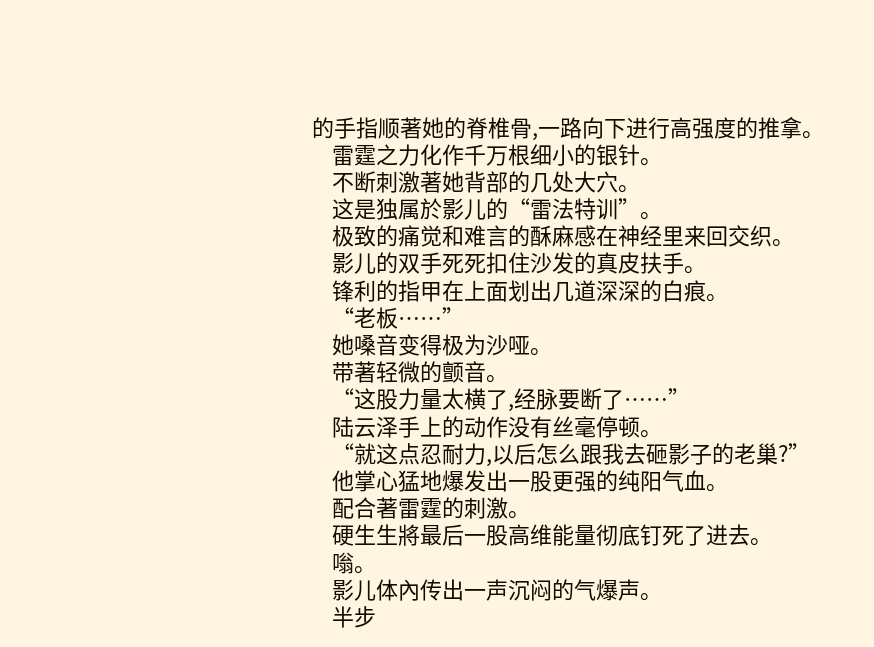的手指顺著她的脊椎骨,一路向下进行高强度的推拿。
    雷霆之力化作千万根细小的银针。
    不断刺激著她背部的几处大穴。
    这是独属於影儿的“雷法特训”。
    极致的痛觉和难言的酥麻感在神经里来回交织。
    影儿的双手死死扣住沙发的真皮扶手。
    锋利的指甲在上面划出几道深深的白痕。
    “老板……”
    她嗓音变得极为沙哑。
    带著轻微的颤音。
    “这股力量太横了,经脉要断了……”
    陆云泽手上的动作没有丝毫停顿。
    “就这点忍耐力,以后怎么跟我去砸影子的老巢?”
    他掌心猛地爆发出一股更强的纯阳气血。
    配合著雷霆的刺激。
    硬生生將最后一股高维能量彻底钉死了进去。
    嗡。
    影儿体內传出一声沉闷的气爆声。
    半步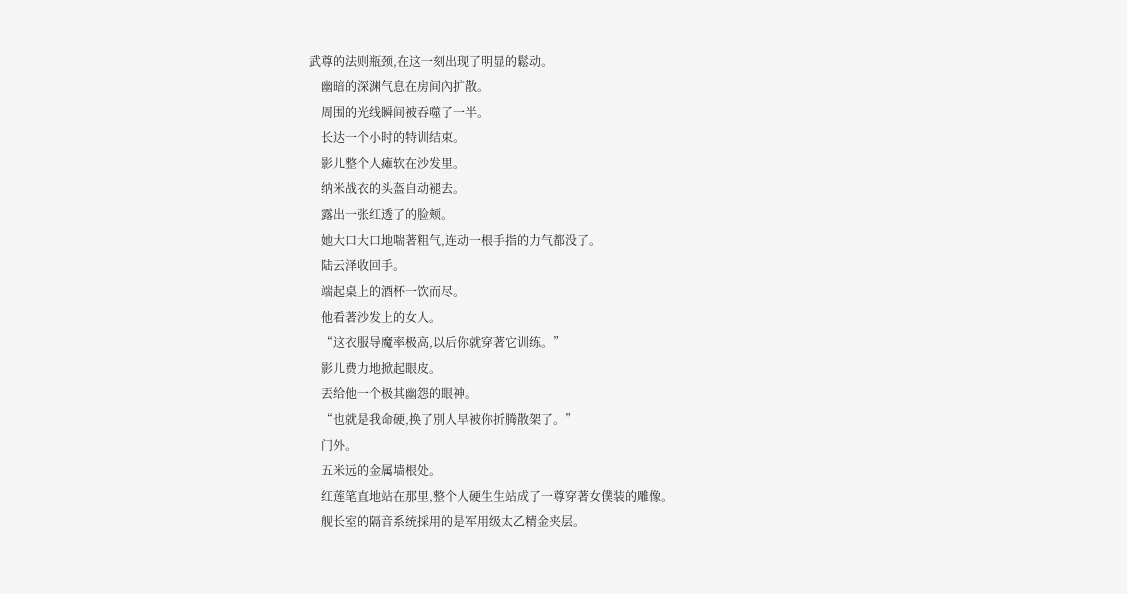武尊的法则瓶颈,在这一刻出现了明显的鬆动。
    幽暗的深渊气息在房间內扩散。
    周围的光线瞬间被吞噬了一半。
    长达一个小时的特训结束。
    影儿整个人瘫软在沙发里。
    纳米战衣的头盔自动褪去。
    露出一张红透了的脸颊。
    她大口大口地喘著粗气,连动一根手指的力气都没了。
    陆云泽收回手。
    端起桌上的酒杯一饮而尽。
    他看著沙发上的女人。
    “这衣服导魔率极高,以后你就穿著它训练。”
    影儿费力地掀起眼皮。
    丟给他一个极其幽怨的眼神。
    “也就是我命硬,换了別人早被你折腾散架了。”
    门外。
    五米远的金属墙根处。
    红莲笔直地站在那里,整个人硬生生站成了一尊穿著女僕装的雕像。
    舰长室的隔音系统採用的是军用级太乙精金夹层。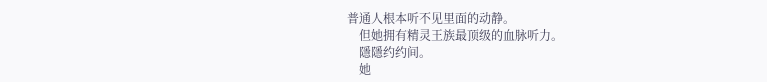普通人根本听不见里面的动静。
    但她拥有精灵王族最顶级的血脉听力。
    隱隱约约间。
    她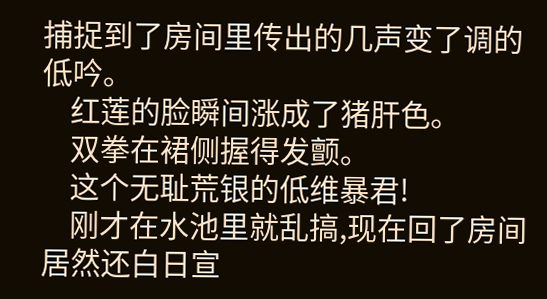捕捉到了房间里传出的几声变了调的低吟。
    红莲的脸瞬间涨成了猪肝色。
    双拳在裙侧握得发颤。
    这个无耻荒银的低维暴君!
    刚才在水池里就乱搞,现在回了房间居然还白日宣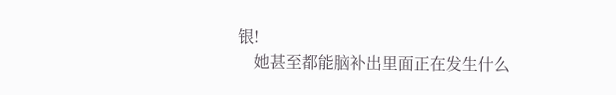银!
    她甚至都能脑补出里面正在发生什么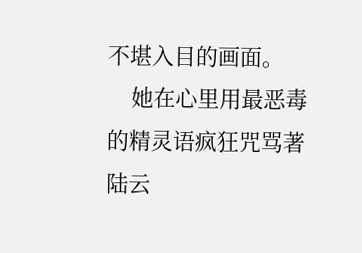不堪入目的画面。
    她在心里用最恶毒的精灵语疯狂咒骂著陆云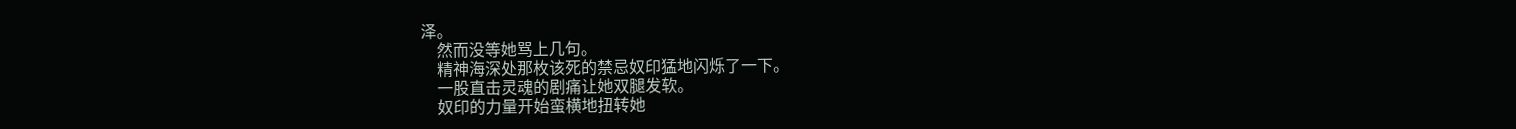泽。
    然而没等她骂上几句。
    精神海深处那枚该死的禁忌奴印猛地闪烁了一下。
    一股直击灵魂的剧痛让她双腿发软。
    奴印的力量开始蛮横地扭转她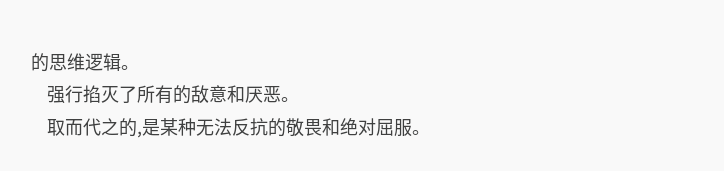的思维逻辑。
    强行掐灭了所有的敌意和厌恶。
    取而代之的,是某种无法反抗的敬畏和绝对屈服。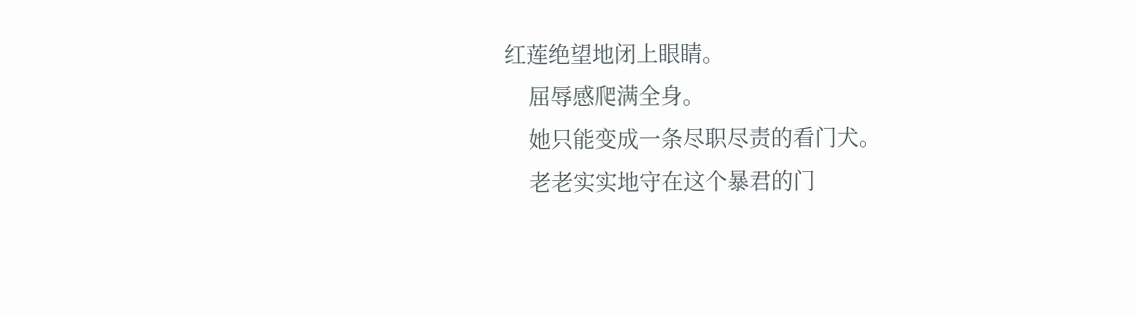红莲绝望地闭上眼睛。
    屈辱感爬满全身。
    她只能变成一条尽职尽责的看门犬。
    老老实实地守在这个暴君的门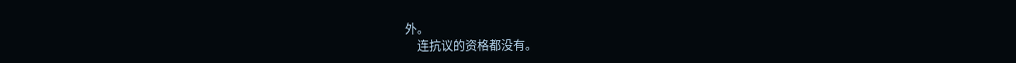外。
    连抗议的资格都没有。